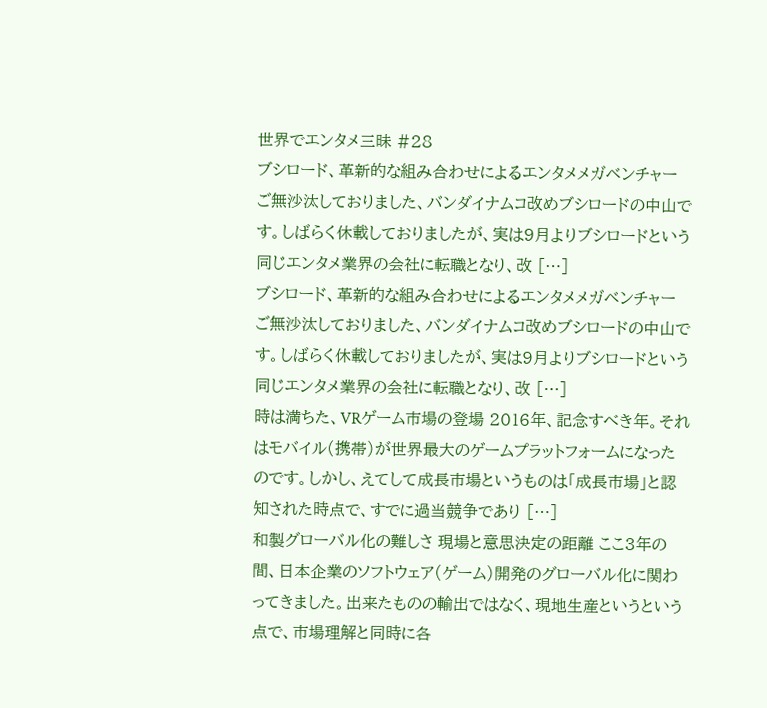世界でエンタメ三昧 #28
ブシロード、革新的な組み合わせによるエンタメメガベンチャー ご無沙汰しておりました、バンダイナムコ改めブシロードの中山です。しばらく休載しておりましたが、実は9月よりブシロードという同じエンタメ業界の会社に転職となり、改 […]
ブシロード、革新的な組み合わせによるエンタメメガベンチャー ご無沙汰しておりました、バンダイナムコ改めブシロードの中山です。しばらく休載しておりましたが、実は9月よりブシロードという同じエンタメ業界の会社に転職となり、改 […]
時は満ちた、VRゲーム市場の登場 2016年、記念すべき年。それはモバイル(携帯)が世界最大のゲームプラットフォームになったのです。しかし、えてして成長市場というものは「成長市場」と認知された時点で、すでに過当競争であり […]
和製グローバル化の難しさ 現場と意思決定の距離 ここ3年の間、日本企業のソフトウェア(ゲーム)開発のグローバル化に関わってきました。出来たものの輸出ではなく、現地生産というという点で、市場理解と同時に各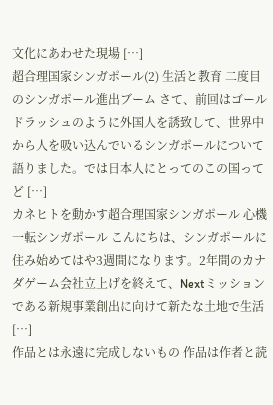文化にあわせた現場 […]
超合理国家シンガポール(2) 生活と教育 二度目のシンガポール進出ブーム さて、前回はゴールドラッシュのように外国人を誘致して、世界中から人を吸い込んでいるシンガポールについて語りました。では日本人にとってのこの国ってど […]
カネヒトを動かす超合理国家シンガポール 心機一転シンガポール こんにちは、シンガポールに住み始めてはや3週間になります。2年間のカナダゲーム会社立上げを終えて、Nextミッションである新規事業創出に向けて新たな土地で生活 […]
作品とは永遠に完成しないもの 作品は作者と読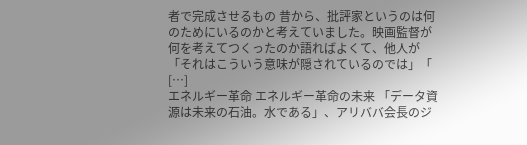者で完成させるもの 昔から、批評家というのは何のためにいるのかと考えていました。映画監督が何を考えてつくったのか語ればよくて、他人が「それはこういう意味が隠されているのでは」「 […]
エネルギー革命 エネルギー革命の未来 「データ資源は未来の石油。水である」、アリババ会長のジ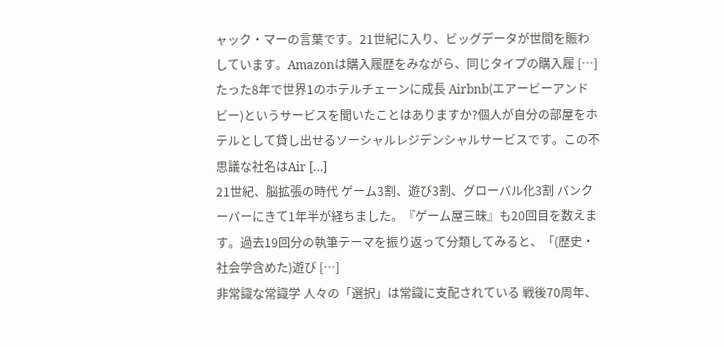ャック・マーの言葉です。21世紀に入り、ビッグデータが世間を賑わしています。Amazonは購入履歴をみながら、同じタイプの購入履 […]
たった8年で世界1のホテルチェーンに成長 Airbnb(エアービーアンドビー)というサービスを聞いたことはありますか?個人が自分の部屋をホテルとして貸し出せるソーシャルレジデンシャルサービスです。この不思議な社名はAir […]
21世紀、脳拡張の時代 ゲーム3割、遊び3割、グローバル化3割 バンクーバーにきて1年半が経ちました。『ゲーム屋三昧』も20回目を数えます。過去19回分の執筆テーマを振り返って分類してみると、「(歴史・社会学含めた)遊び […]
非常識な常識学 人々の「選択」は常識に支配されている 戦後70周年、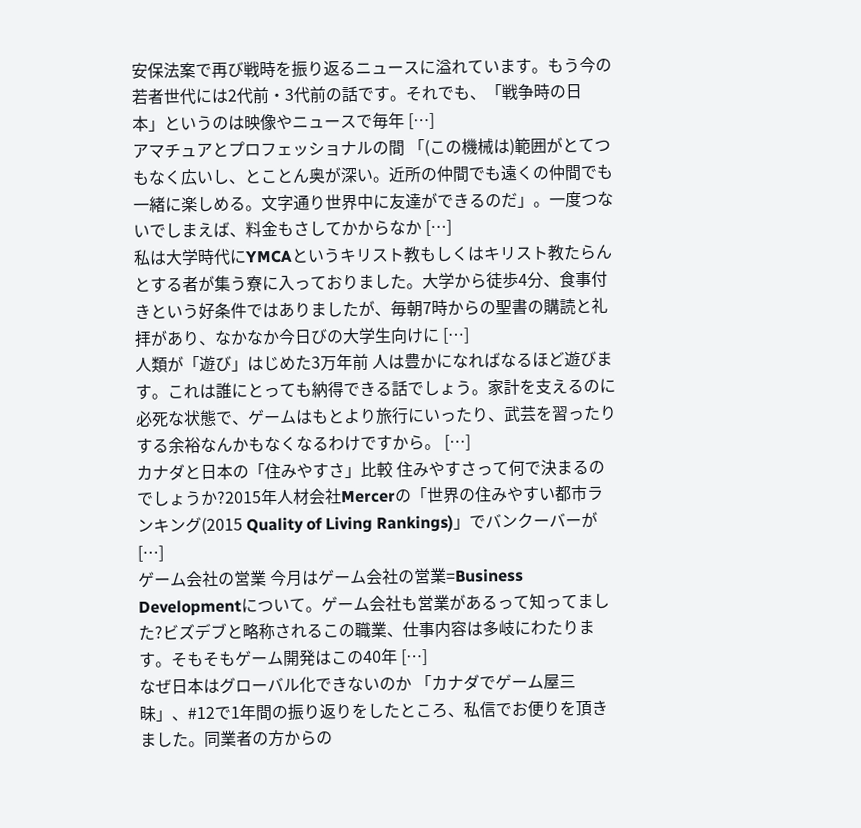安保法案で再び戦時を振り返るニュースに溢れています。もう今の若者世代には2代前・3代前の話です。それでも、「戦争時の日本」というのは映像やニュースで毎年 […]
アマチュアとプロフェッショナルの間 「(この機械は)範囲がとてつもなく広いし、とことん奥が深い。近所の仲間でも遠くの仲間でも一緒に楽しめる。文字通り世界中に友達ができるのだ」。一度つないでしまえば、料金もさしてかからなか […]
私は大学時代にYMCAというキリスト教もしくはキリスト教たらんとする者が集う寮に入っておりました。大学から徒歩4分、食事付きという好条件ではありましたが、毎朝7時からの聖書の購読と礼拝があり、なかなか今日びの大学生向けに […]
人類が「遊び」はじめた3万年前 人は豊かになればなるほど遊びます。これは誰にとっても納得できる話でしょう。家計を支えるのに必死な状態で、ゲームはもとより旅行にいったり、武芸を習ったりする余裕なんかもなくなるわけですから。 […]
カナダと日本の「住みやすさ」比較 住みやすさって何で決まるのでしょうか?2015年人材会社Mercerの「世界の住みやすい都市ランキング(2015 Quality of Living Rankings)」でバンクーバーが […]
ゲーム会社の営業 今月はゲーム会社の営業=Business Developmentについて。ゲーム会社も営業があるって知ってました?ビズデブと略称されるこの職業、仕事内容は多岐にわたります。そもそもゲーム開発はこの40年 […]
なぜ日本はグローバル化できないのか 「カナダでゲーム屋三昧」、#12で1年間の振り返りをしたところ、私信でお便りを頂きました。同業者の方からの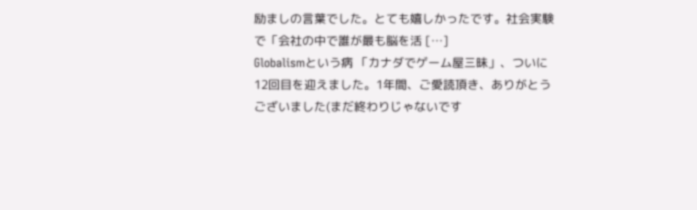励ましの言葉でした。とても嬉しかったです。社会実験で「会社の中で誰が最も脳を活 […]
Globalismという病 「カナダでゲーム屋三昧」、ついに12回目を迎えました。1年間、ご愛読頂き、ありがとうございました(まだ終わりじゃないです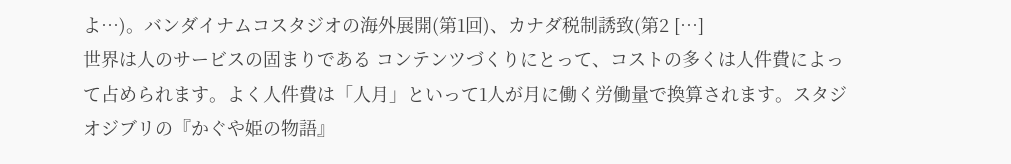よ…)。バンダイナムコスタジオの海外展開(第1回)、カナダ税制誘致(第2 […]
世界は人のサービスの固まりである コンテンツづくりにとって、コストの多くは人件費によって占められます。よく人件費は「人月」といって1人が月に働く労働量で換算されます。スタジオジブリの『かぐや姫の物語』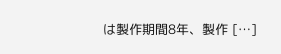は製作期間8年、製作 […]